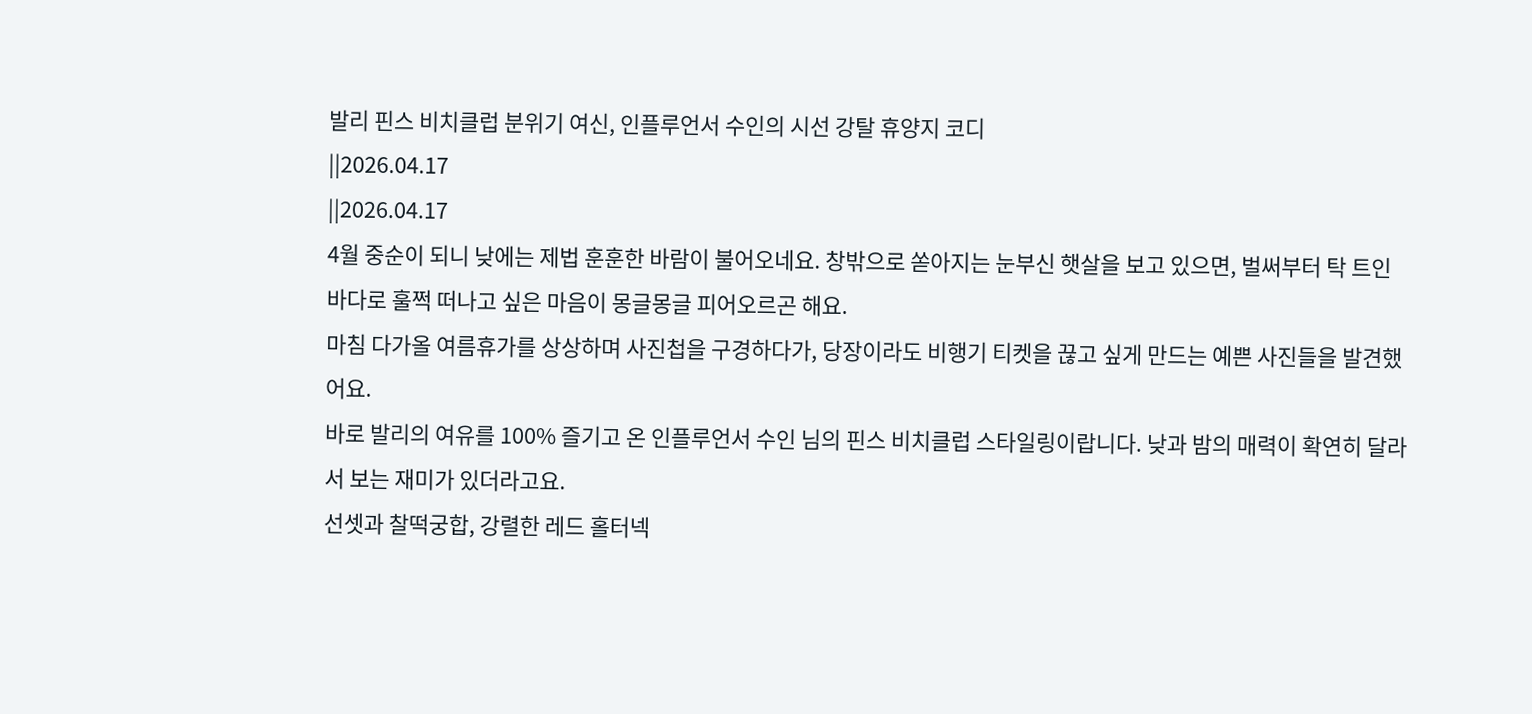발리 핀스 비치클럽 분위기 여신, 인플루언서 수인의 시선 강탈 휴양지 코디
||2026.04.17
||2026.04.17
4월 중순이 되니 낮에는 제법 훈훈한 바람이 불어오네요. 창밖으로 쏟아지는 눈부신 햇살을 보고 있으면, 벌써부터 탁 트인 바다로 훌쩍 떠나고 싶은 마음이 몽글몽글 피어오르곤 해요.
마침 다가올 여름휴가를 상상하며 사진첩을 구경하다가, 당장이라도 비행기 티켓을 끊고 싶게 만드는 예쁜 사진들을 발견했어요.
바로 발리의 여유를 100% 즐기고 온 인플루언서 수인 님의 핀스 비치클럽 스타일링이랍니다. 낮과 밤의 매력이 확연히 달라서 보는 재미가 있더라고요.
선셋과 찰떡궁합, 강렬한 레드 홀터넥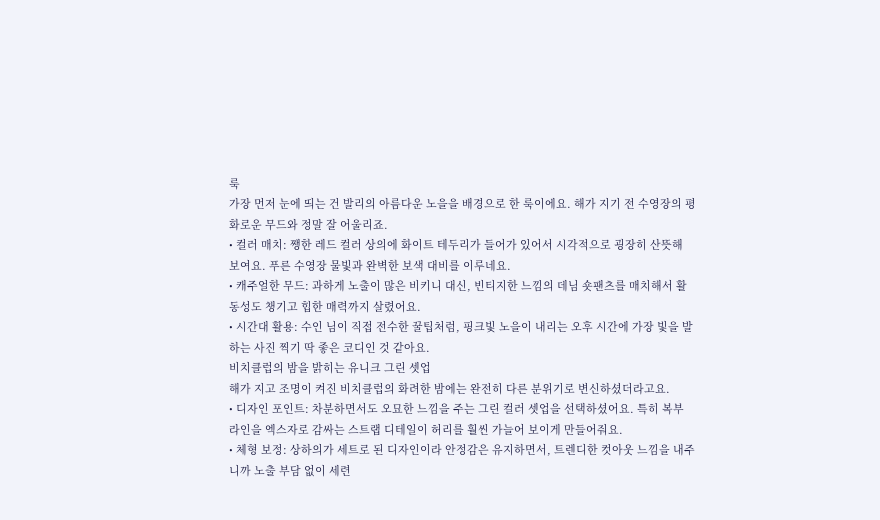룩
가장 먼저 눈에 띄는 건 발리의 아름다운 노을을 배경으로 한 룩이에요. 해가 지기 전 수영장의 평화로운 무드와 정말 잘 어울리죠.
• 컬러 매치: 쨍한 레드 컬러 상의에 화이트 테두리가 들어가 있어서 시각적으로 굉장히 산뜻해 보여요. 푸른 수영장 물빛과 완벽한 보색 대비를 이루네요.
• 캐주얼한 무드: 과하게 노출이 많은 비키니 대신, 빈티지한 느낌의 데님 숏팬츠를 매치해서 활동성도 챙기고 힙한 매력까지 살렸어요.
• 시간대 활용: 수인 님이 직접 전수한 꿀팁처럼, 핑크빛 노을이 내리는 오후 시간에 가장 빛을 발하는 사진 찍기 딱 좋은 코디인 것 같아요.
비치클럽의 밤을 밝히는 유니크 그린 셋업
해가 지고 조명이 켜진 비치클럽의 화려한 밤에는 완전히 다른 분위기로 변신하셨더라고요.
• 디자인 포인트: 차분하면서도 오묘한 느낌을 주는 그린 컬러 셋업을 선택하셨어요. 특히 복부 라인을 엑스자로 감싸는 스트랩 디테일이 허리를 훨씬 가늘어 보이게 만들어줘요.
• 체형 보정: 상하의가 세트로 된 디자인이라 안정감은 유지하면서, 트렌디한 컷아웃 느낌을 내주니까 노출 부담 없이 세련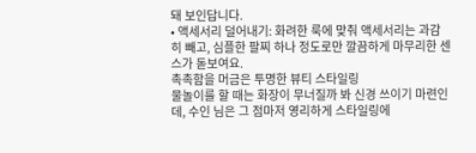돼 보인답니다.
• 액세서리 덜어내기: 화려한 룩에 맞춰 액세서리는 과감히 빼고, 심플한 팔찌 하나 정도로만 깔끔하게 마무리한 센스가 돋보여요.
촉촉함을 머금은 투명한 뷰티 스타일링
물놀이를 할 때는 화장이 무너질까 봐 신경 쓰이기 마련인데, 수인 님은 그 점마저 영리하게 스타일링에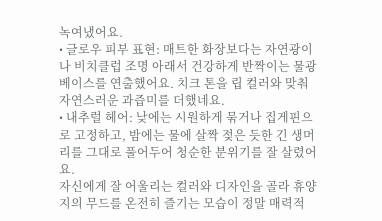녹여냈어요.
• 글로우 피부 표현: 매트한 화장보다는 자연광이나 비치클럽 조명 아래서 건강하게 반짝이는 물광 베이스를 연출했어요. 치크 톤을 립 컬러와 맞춰 자연스러운 과즙미를 더했네요.
• 내추럴 헤어: 낮에는 시원하게 묶거나 집게핀으로 고정하고, 밤에는 물에 살짝 젖은 듯한 긴 생머리를 그대로 풀어두어 청순한 분위기를 잘 살렸어요.
자신에게 잘 어울리는 컬러와 디자인을 골라 휴양지의 무드를 온전히 즐기는 모습이 정말 매력적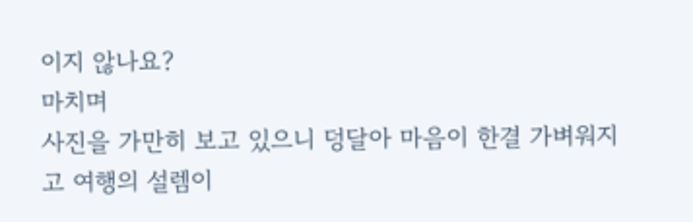이지 않나요?
마치며
사진을 가만히 보고 있으니 덩달아 마음이 한결 가벼워지고 여행의 설렘이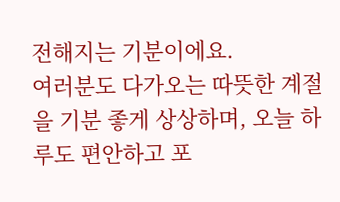전해지는 기분이에요.
여러분도 다가오는 따뜻한 계절을 기분 좋게 상상하며, 오늘 하루도 편안하고 포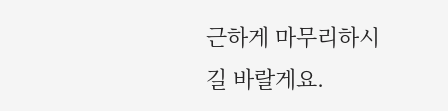근하게 마무리하시길 바랄게요.